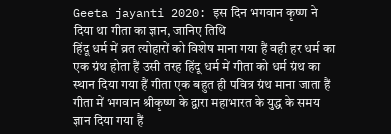Geeta jayanti 2020: इस दिन भगवान कृष्ण ने दिया था गीता का ज्ञान, जानिए तिथि
हिंदू धर्म में व्रत त्योहारों को विशेष माना गया हैं वही हर धर्म का एक ग्रंथ होता हैं उसी तरह हिंदू धर्म में गीता को धर्म ग्रंथ का स्थान दिया गया हैं गीता एक बहुत ही पवित्र ग्रंथ माना जाता हैं गीता में भगवान श्रीकृष्ण के द्वारा महाभारत के युद्ध के समय ज्ञान दिया गया हैं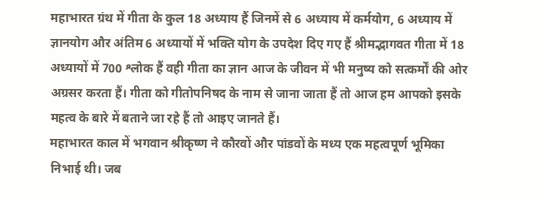महाभारत ग्रंथ में गीता के कुल 18 अध्याय हैं जिनमें से 6 अध्याय में कर्मयोग, 6 अध्याय में ज्ञानयोग और अंतिम 6 अध्यायों में भक्ति योग के उपदेश दिए गए हैं श्रीमद्भागवत गीता में 18 अध्यायों में 700 श्लोक हैं वही गीता का ज्ञान आज के जीवन में भी मनुष्य को सत्कर्मों की ओर अग्रसर करता हैं। गीता को गीतोपनिषद के नाम से जाना जाता हैं तो आज हम आपको इसके महत्व के बारे में बताने जा रहे हैं तो आइए जानते हैं।
महाभारत काल में भगवान श्रीकृष्ण ने कौरवों और पांडवों के मध्य एक महत्वपूर्ण भूमिका निभाई थी। जब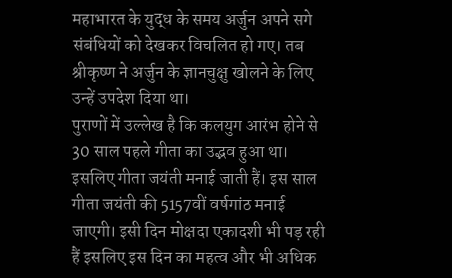महाभारत के युद्ध के समय अर्जुन अपने सगे संबंधियों को देखकर विचलित हो गए। तब श्रीकृष्ण ने अर्जुन के ज्ञानचुक्षु खोलने के लिए उन्हें उपदेश दिया था।
पुराणों में उल्लेख है कि कलयुग आरंभ होने से 30 साल पहले गीता का उद्भव हुआ था। इसलिए गीता जयंती मनाई जाती हैं। इस साल गीता जयंती की 5157वीं वर्षगांठ मनाई जाएगी। इसी दिन मोक्षदा एकादशी भी पड़ रही हैं इसलिए इस दिन का महत्व और भी अधिक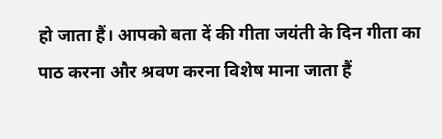हो जाता हैं। आपको बता दें की गीता जयंती के दिन गीता का पाठ करना और श्रवण करना विशेष माना जाता हैं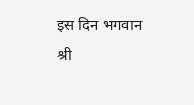इस दिन भगवान श्री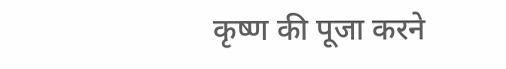कृष्ण की पूजा करने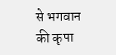से भगवान की कृपा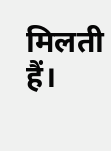मिलती हैं।